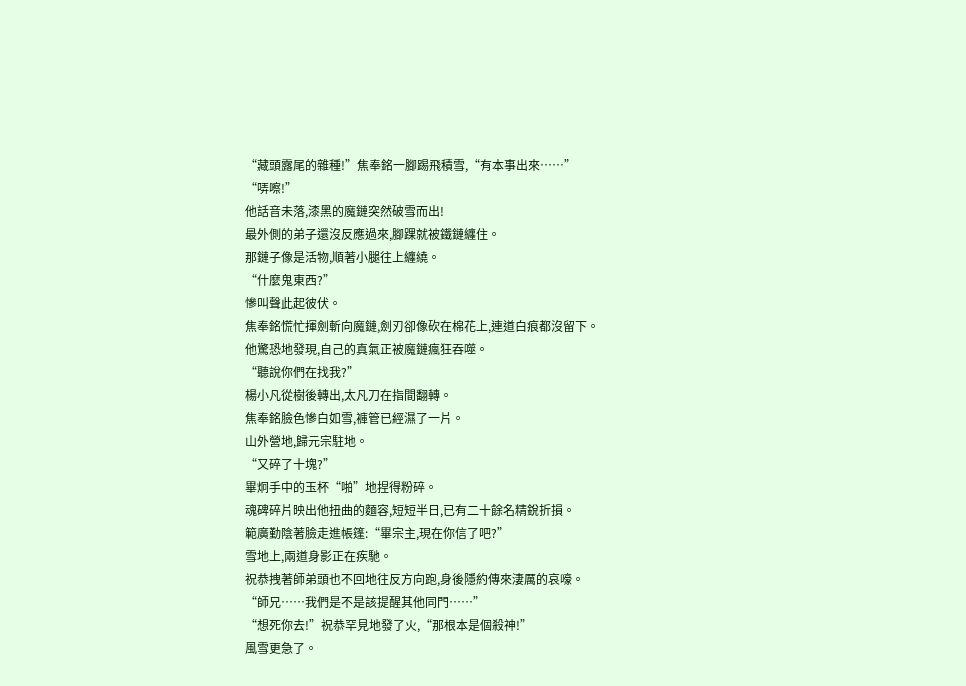“藏頭露尾的雜種!”焦奉銘一腳踢飛積雪,“有本事出來……”
“哢嚓!”
他話音未落,漆黑的魔鏈突然破雪而出!
最外側的弟子還沒反應過來,腳踝就被鐵鏈纏住。
那鏈子像是活物,順著小腿往上纏繞。
“什麼鬼東西?”
慘叫聲此起彼伏。
焦奉銘慌忙揮劍斬向魔鏈,劍刃卻像砍在棉花上,連道白痕都沒留下。
他驚恐地發現,自己的真氣正被魔鏈瘋狂吞噬。
“聽說你們在找我?”
楊小凡從樹後轉出,太凡刀在指間翻轉。
焦奉銘臉色慘白如雪,褲管已經濕了一片。
山外營地,歸元宗駐地。
“又碎了十塊?”
畢炯手中的玉杯“啪”地捏得粉碎。
魂碑碎片映出他扭曲的麵容,短短半日,已有二十餘名精銳折損。
範廣勤陰著臉走進帳篷:“畢宗主,現在你信了吧?”
雪地上,兩道身影正在疾馳。
祝恭拽著師弟頭也不回地往反方向跑,身後隱約傳來淒厲的哀嚎。
“師兄……我們是不是該提醒其他同門……”
“想死你去!”祝恭罕見地發了火,“那根本是個殺神!”
風雪更急了。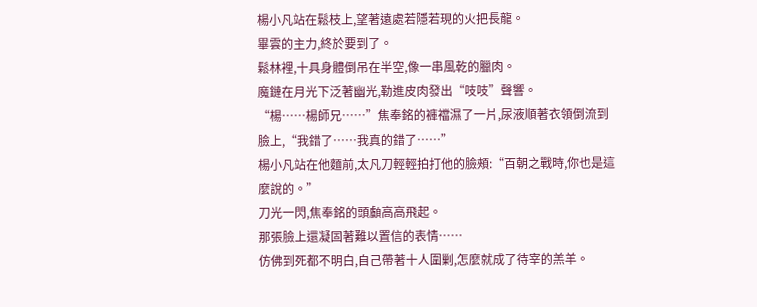楊小凡站在鬆枝上,望著遠處若隱若現的火把長龍。
畢雲的主力,終於要到了。
鬆林裡,十具身體倒吊在半空,像一串風乾的臘肉。
魔鏈在月光下泛著幽光,勒進皮肉發出“吱吱”聲響。
“楊……楊師兄……”焦奉銘的褲襠濕了一片,尿液順著衣領倒流到臉上,“我錯了……我真的錯了……”
楊小凡站在他麵前,太凡刀輕輕拍打他的臉頰:“百朝之戰時,你也是這麼說的。”
刀光一閃,焦奉銘的頭顱高高飛起。
那張臉上還凝固著難以置信的表情……
仿佛到死都不明白,自己帶著十人圍剿,怎麼就成了待宰的羔羊。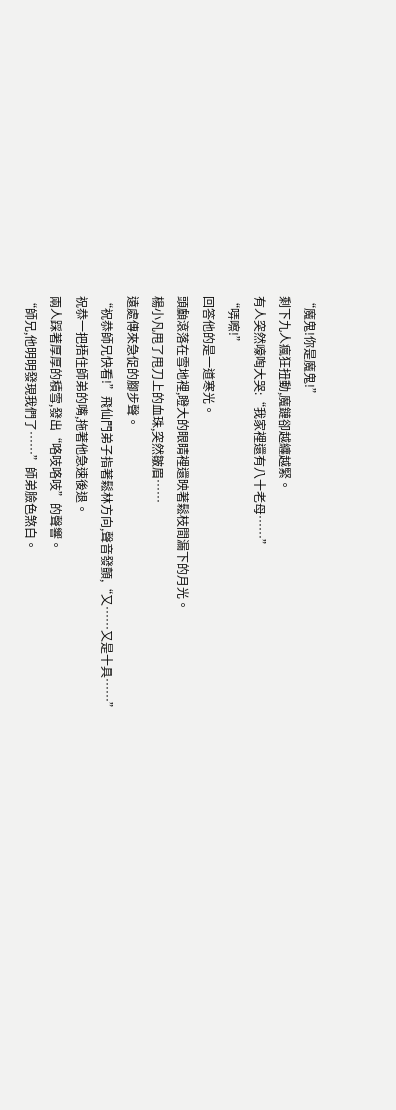“魔鬼!你是魔鬼!”
剩下九人瘋狂扭動,魔鏈卻越纏越緊。
有人突然嚎啕大哭:“我家裡還有八十老母……”
“哢嚓!”
回答他的是一道寒光。
頭顱滾落在雪地裡,瞪大的眼睛裡還映著鬆枝間漏下的月光。
楊小凡甩了甩刀上的血珠,突然皺眉……
遠處傳來急促的腳步聲。
“祝恭師兄快看!”飛仙門弟子指著鬆林方向,聲音發顫,“又……又是十具……”
祝恭一把捂住師弟的嘴,拖著他急速後退。
兩人踩著厚厚的積雪,發出“咯吱咯吱”的聲響。
“師兄,他明明發現我們了……”師弟臉色煞白。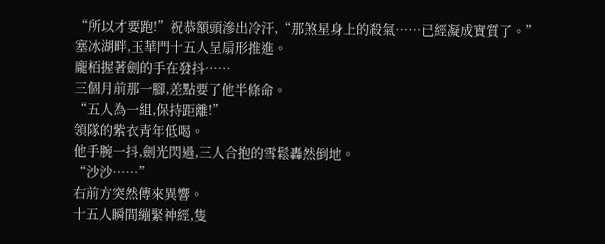“所以才要跑!”祝恭額頭滲出冷汗,“那煞星身上的殺氣……已經凝成實質了。”
塞冰湖畔,玉華門十五人呈扇形推進。
龐栢握著劍的手在發抖……
三個月前那一腳,差點要了他半條命。
“五人為一組,保持距離!”
領隊的紫衣青年低喝。
他手腕一抖,劍光閃過,三人合抱的雪鬆轟然倒地。
“沙沙……”
右前方突然傳來異響。
十五人瞬間繃緊神經,隻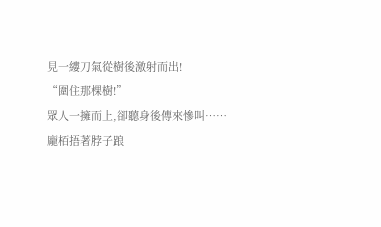見一縷刀氣從樹後激射而出!
“圍住那棵樹!”
眾人一擁而上,卻聽身後傳來慘叫……
龐栢捂著脖子踉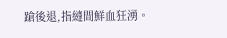蹌後退,指縫間鮮血狂湧。